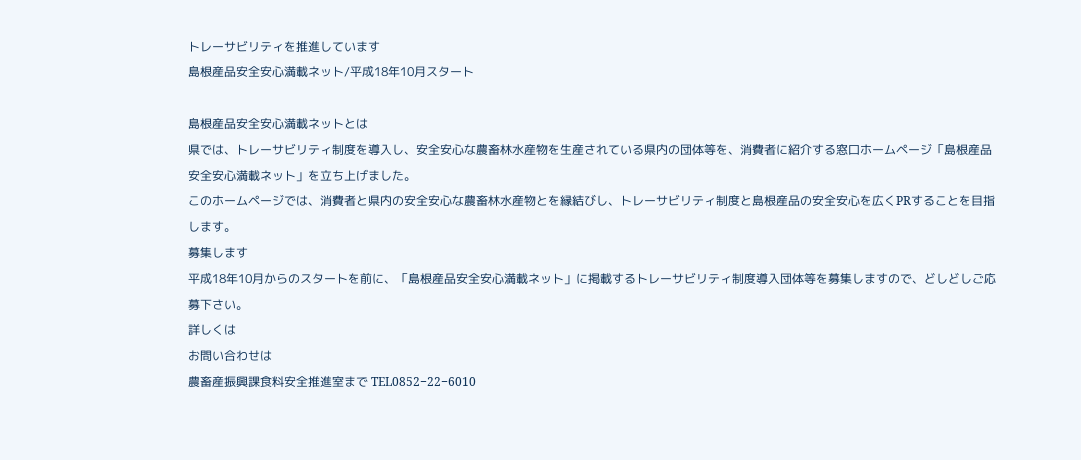トレーサビリティを推進しています
島根産品安全安心満載ネット/平成18年10月スタート

島根産品安全安心満載ネットとは
県では、トレーサビリティ制度を導入し、安全安心な農畜林水産物を生産されている県内の団体等を、消費者に紹介する窓口ホームページ「島根産品安全安心満載ネット」を立ち上げました。
このホームページでは、消費者と県内の安全安心な農畜林水産物とを縁結びし、トレーサビリティ制度と島根産品の安全安心を広くPRすることを目指します。
募集します
平成18年10月からのスタートを前に、「島根産品安全安心満載ネット」に掲載するトレーサビリティ制度導入団体等を募集しますので、どしどしご応募下さい。
詳しくは
お問い合わせは
農畜産振興課食料安全推進室まで TEL0852−22−6010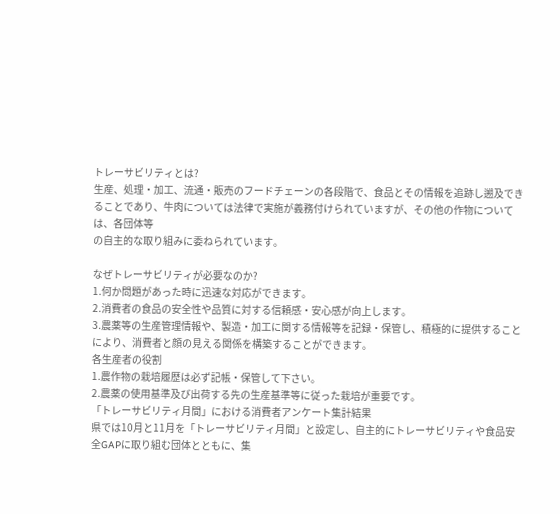トレーサビリティとは?
生産、処理・加工、流通・販売のフードチェーンの各段階で、食品とその情報を追跡し遡及できることであり、牛肉については法律で実施が義務付けられていますが、その他の作物については、各団体等
の自主的な取り組みに委ねられています。

なぜトレーサビリティが必要なのか?
1.何か問題があった時に迅速な対応ができます。
2.消費者の食品の安全性や品質に対する信頼感・安心感が向上します。
3.農薬等の生産管理情報や、製造・加工に関する情報等を記録・保管し、積極的に提供することにより、消費者と顔の見える関係を構築することができます。
各生産者の役割
1.農作物の栽培履歴は必ず記帳・保管して下さい。
2.農薬の使用基準及び出荷する先の生産基準等に従った栽培が重要です。
「トレーサビリティ月間」における消費者アンケート集計結果
県では10月と11月を「トレーサビリティ月間」と設定し、自主的にトレーサビリティや食品安全GAPに取り組む団体とともに、集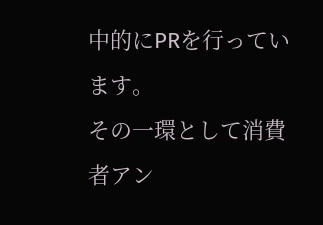中的にPRを行っています。
その一環として消費者アン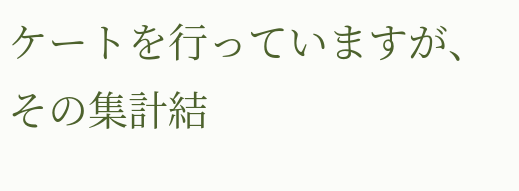ケートを行っていますが、その集計結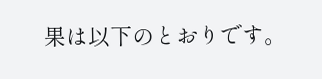果は以下のとおりです。